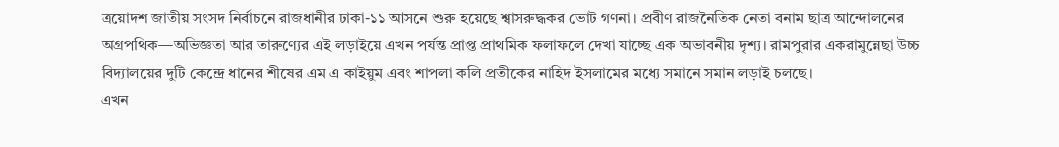ত্রয়োদশ জাতীয় সংসদ নির্বাচনে রাজধানীর ঢাকা-১১ আসনে শুরু হয়েছে শ্বাসরুদ্ধকর ভোট গণনা। প্রবীণ রাজনৈতিক নেতা বনাম ছাত্র আন্দোলনের অগ্রপথিক—অভিজ্ঞতা আর তারুণ্যের এই লড়াইয়ে এখন পর্যন্ত প্রাপ্ত প্রাথমিক ফলাফলে দেখা যাচ্ছে এক অভাবনীয় দৃশ্য। রামপুরার একরামুন্নেছা উচ্চ বিদ্যালয়ের দুটি কেন্দ্রে ধানের শীষের এম এ কাইয়ুম এবং শাপলা কলি প্রতীকের নাহিদ ইসলামের মধ্যে সমানে সমান লড়াই চলছে।
এখন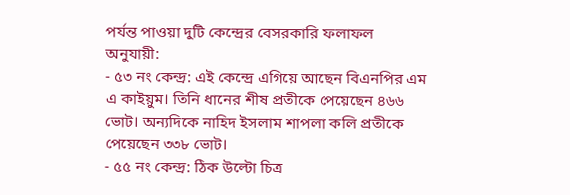পর্যন্ত পাওয়া দুটি কেন্দ্রের বেসরকারি ফলাফল অনুযায়ী:
- ৫৩ নং কেন্দ্র: এই কেন্দ্রে এগিয়ে আছেন বিএনপির এম এ কাইয়ুম। তিনি ধানের শীষ প্রতীকে পেয়েছেন ৪৬৬ ভোট। অন্যদিকে নাহিদ ইসলাম শাপলা কলি প্রতীকে পেয়েছেন ৩৩৮ ভোট।
- ৫৫ নং কেন্দ্র: ঠিক উল্টো চিত্র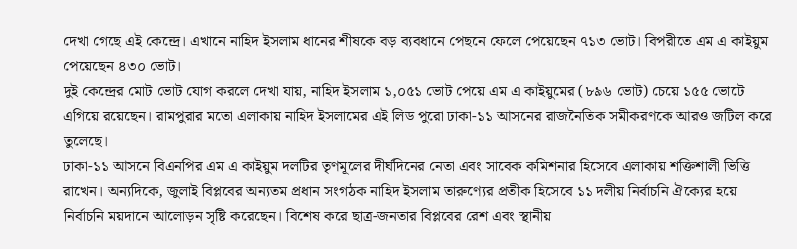দেখা গেছে এই কেন্দ্রে। এখানে নাহিদ ইসলাম ধানের শীষকে বড় ব্যবধানে পেছনে ফেলে পেয়েছেন ৭১৩ ভোট। বিপরীতে এম এ কাইয়ুম পেয়েছেন ৪৩০ ভোট।
দুই কেন্দ্রের মোট ভোট যোগ করলে দেখা যায়, নাহিদ ইসলাম ১,০৫১ ভোট পেয়ে এম এ কাইয়ুমের (৮৯৬ ভোট) চেয়ে ১৫৫ ভোটে এগিয়ে রয়েছেন। রামপুরার মতো এলাকায় নাহিদ ইসলামের এই লিড পুরো ঢাকা-১১ আসনের রাজনৈতিক সমীকরণকে আরও জটিল করে তুলেছে।
ঢাকা-১১ আসনে বিএনপির এম এ কাইয়ুম দলটির তৃণমূলের দীর্ঘদিনের নেতা এবং সাবেক কমিশনার হিসেবে এলাকায় শক্তিশালী ভিত্তি রাখেন। অন্যদিকে, জুলাই বিপ্লবের অন্যতম প্রধান সংগঠক নাহিদ ইসলাম তারুণ্যের প্রতীক হিসেবে ১১ দলীয় নির্বাচনি ঐক্যের হয়ে নির্বাচনি ময়দানে আলোড়ন সৃষ্টি করেছেন। বিশেষ করে ছাত্র-জনতার বিপ্লবের রেশ এবং স্থানীয়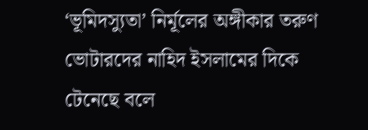‘ভূমিদস্যুতা’ নির্মূলের অঙ্গীকার তরুণ ভোটারদের নাহিদ ইসলামের দিকে টেনেছে বলে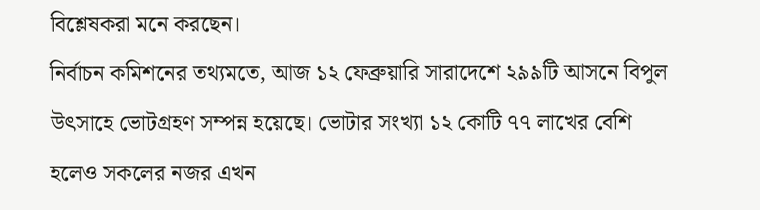বিশ্লেষকরা মনে করছেন।
নির্বাচন কমিশনের তথ্যমতে, আজ ১২ ফেব্রুয়ারি সারাদেশে ২৯৯টি আসনে বিপুল উৎসাহে ভোটগ্রহণ সম্পন্ন হয়েছে। ভোটার সংখ্যা ১২ কোটি ৭৭ লাখের বেশি হলেও সকলের নজর এখন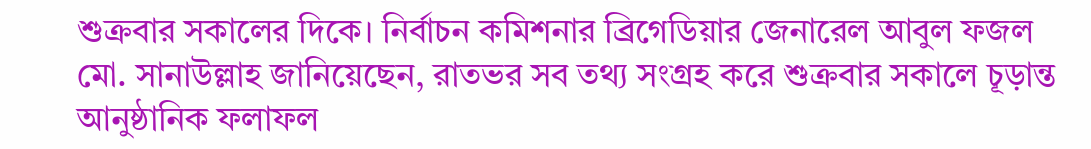শুক্রবার সকালের দিকে। নির্বাচন কমিশনার ব্রিগেডিয়ার জেনারেল আবুল ফজল মো. সানাউল্লাহ জানিয়েছেন, রাতভর সব তথ্য সংগ্রহ করে শুক্রবার সকালে চূড়ান্ত আনুষ্ঠানিক ফলাফল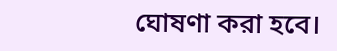ঘোষণা করা হবে।